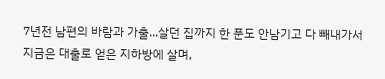7년전 남편의 바람과 가출...살던 집까지 한 푼도 안남기고 다 빼내가서
지금은 대출로 얻은 지하방에 살며,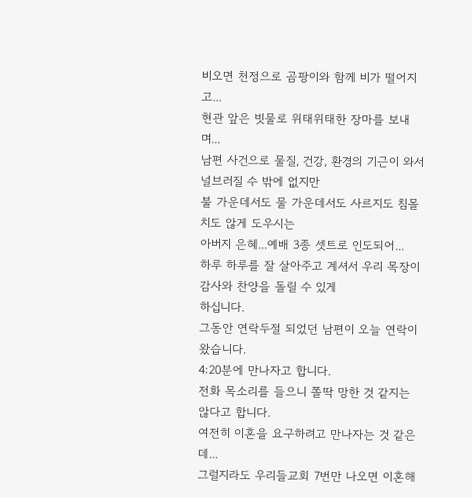비오면 천정으로 곰팡이와 함께 비가 떨어지고...
현관 앞은 빗물로 위태위태한 장마를 보내며...
남편 사건으로 물질, 건강, 환경의 기근이 와서 널브러질 수 밖에 없지만
불 가운데서도 물 가운데서도 사르지도 침몰치도 않게 도우시는
아버지 은혜...예배 3종 셋트로 인도되어...
하루 하루를 잘 살아주고 계셔서 우리 목장이 감사와 찬양을 돌릴 수 있게
하십니다.
그동안 연락두절 되었던 남편이 오늘 연락이 왔습니다.
4:20분에 만나자고 합니다.
전화 목소리를 들으니 쫄딱 망한 것 같지는 않다고 합니다.
여전히 이혼을 요구하려고 만나자는 것 같은데...
그럴지라도 우리들교회 7번만 나오면 이혼해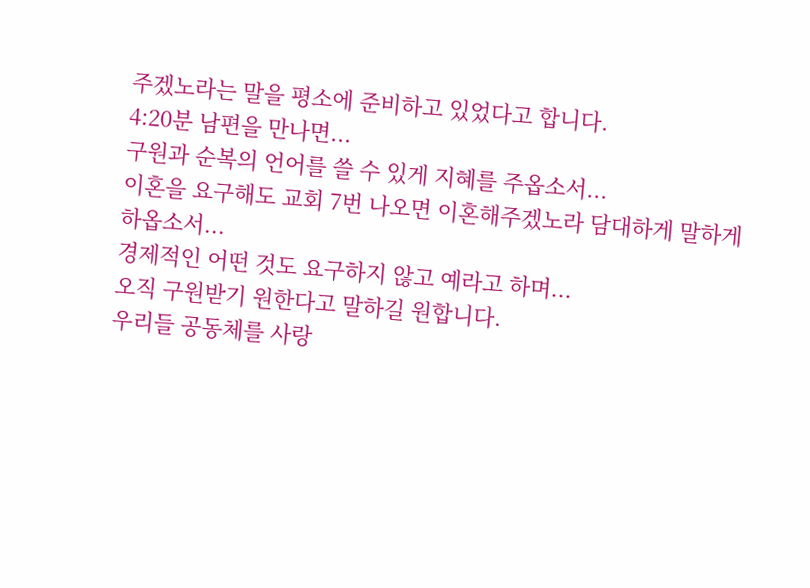주겠노라는 말을 평소에 준비하고 있었다고 합니다.
4:20분 남편을 만나면...
구원과 순복의 언어를 쓸 수 있게 지혜를 주옵소서...
이혼을 요구해도 교회 7번 나오면 이혼해주겠노라 담대하게 말하게
하옵소서...
경제적인 어떤 것도 요구하지 않고 예라고 하며...
오직 구원받기 원한다고 말하길 원합니다.
우리들 공동체를 사랑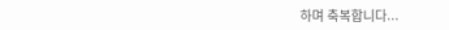하며 축복합니다...